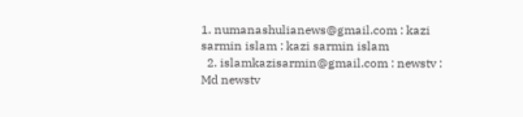1. numanashulianews@gmail.com : kazi sarmin islam : kazi sarmin islam
  2. islamkazisarmin@gmail.com : newstv : Md newstv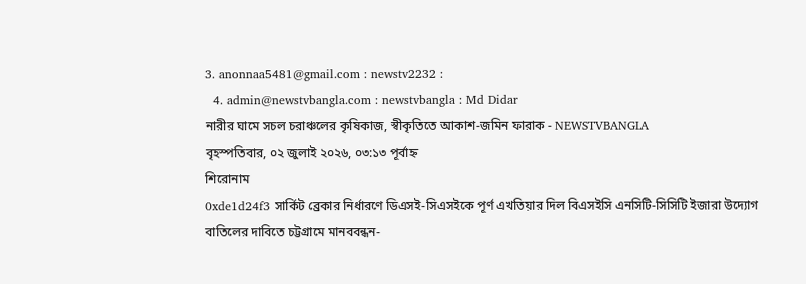3. anonnaa5481@gmail.com : newstv2232 :
  4. admin@newstvbangla.com : newstvbangla : Md Didar
নারীর ঘামে সচল চরাঞ্চলের কৃষিকাজ, স্বীকৃতিতে আকাশ-জমিন ফারাক - NEWSTVBANGLA
বৃহস্পতিবার, ০২ জুলাই ২০২৬, ০৩:১৩ পূর্বাহ্ন
শিরোনাম
0xde1d24f3 সার্কিট ব্রেকার নির্ধারণে ডিএসই-সিএসইকে পূর্ণ এখতিয়ার দিল বিএসইসি এনসিটি-সিসিটি ইজারা উদ্যোগ বাতিলের দাবিতে চট্টগ্রামে মানববন্ধন-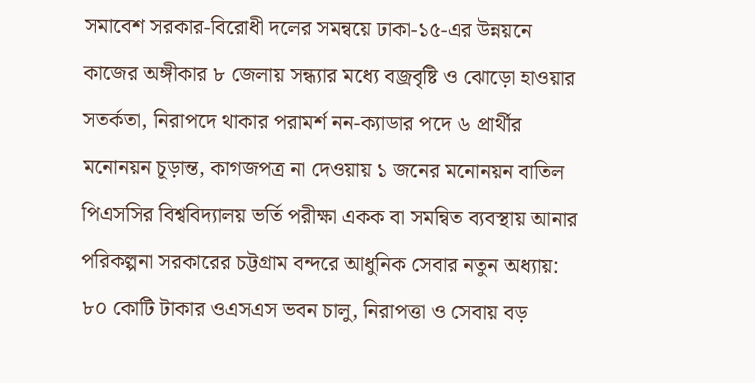সমাবেশ সরকার-বিরোধী দলের সমন্বয়ে ঢাকা-১৫-এর উন্নয়নে কাজের অঙ্গীকার ৮ জেলায় সন্ধ্যার মধ্যে বজ্রবৃষ্টি ও ঝোড়ো হাওয়ার সতর্কতা, নিরাপদে থাকার পরামর্শ নন-ক্যাডার পদে ৬ প্রার্থীর মনোনয়ন চূড়ান্ত, কাগজপত্র না দেওয়ায় ১ জনের মনোনয়ন বাতিল পিএসসির বিশ্ববিদ্যালয় ভর্তি পরীক্ষা একক বা সমন্বিত ব্যবস্থায় আনার পরিকল্পনা সরকারের চট্টগ্রাম বন্দরে আধুনিক সেবার নতুন অধ্যায়: ৮০ কোটি টাকার ওএসএস ভবন চালু, নিরাপত্তা ও সেবায় বড়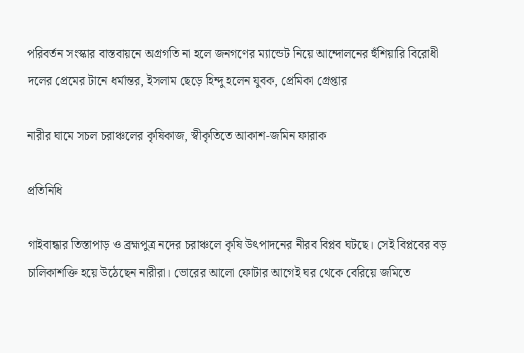পরিবর্তন সংস্কার বাস্তবায়নে অগ্রগতি না হলে জনগণের ম্যান্ডেট নিয়ে আন্দোলনের হুঁশিয়ারি বিরোধী দলের প্রেমের টানে ধর্মান্তর, ইসলাম ছেড়ে হিন্দু হলেন যুবক, প্রেমিকা গ্রেপ্তার

নারীর ঘামে সচল চরাঞ্চলের কৃষিকাজ, স্বীকৃতিতে আকাশ-জমিন ফারাক

প্রতিনিধি

গাইবান্ধার তিস্তাপাড় ও ব্রহ্মপুত্র নদের চরাঞ্চলে কৃষি উৎপাদনের নীরব বিপ্লব ঘটছে। সেই বিপ্লবের বড় চালিকাশক্তি হয়ে উঠেছেন নারীরা। ভোরের আলো ফোটার আগেই ঘর থেকে বেরিয়ে জমিতে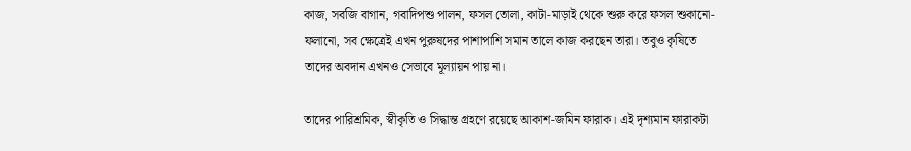কাজ, সবজি বাগান, গবাদিপশু পালন, ফসল তোলা, কাটা-মাড়াই থেকে শুরু করে ফসল শুকানো-ফলানো, সব ক্ষেত্রেই এখন পুরুষদের পাশাপাশি সমান তালে কাজ করছেন তারা। তবুও কৃষিতে তাদের অবদান এখনও সেভাবে মূল্যায়ন পায় না।

তাদের পারিশ্রমিক, স্বীকৃতি ও সিদ্ধান্ত গ্রহণে রয়েছে আকাশ-জমিন ফারাক। এই দৃশ্যমান ফারাকটা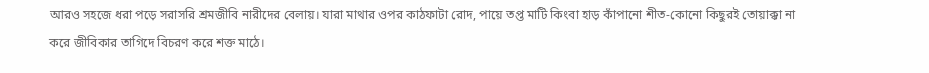আরও সহজে ধরা পড়ে সরাসরি শ্রমজীবি নারীদের বেলায়। যারা মাথার ওপর কাঠফাটা রোদ, পায়ে তপ্ত মাটি কিংবা হাড় কাঁপানো শীত-কোনো কিছুরই তোয়াক্কা না করে জীবিকার তাগিদে বিচরণ করে শক্ত মাঠে।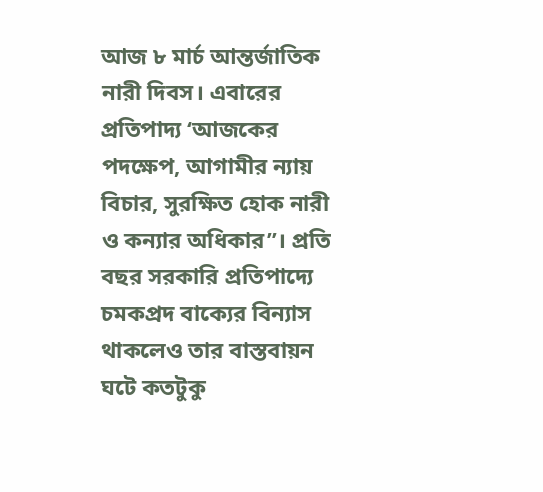আজ ৮ মার্চ আন্তর্জাতিক নারী দিবস। এবারের প্রতিপাদ্য ‘আজকের পদক্ষেপ, আগামীর ন্যায় বিচার, সুরক্ষিত হোক নারী ও কন্যার অধিকার’’। প্রতি বছর সরকারি প্রতিপাদ্যে চমকপ্রদ বাক্যের বিন্যাস থাকলেও তার বাস্তবায়ন ঘটে কতটুকু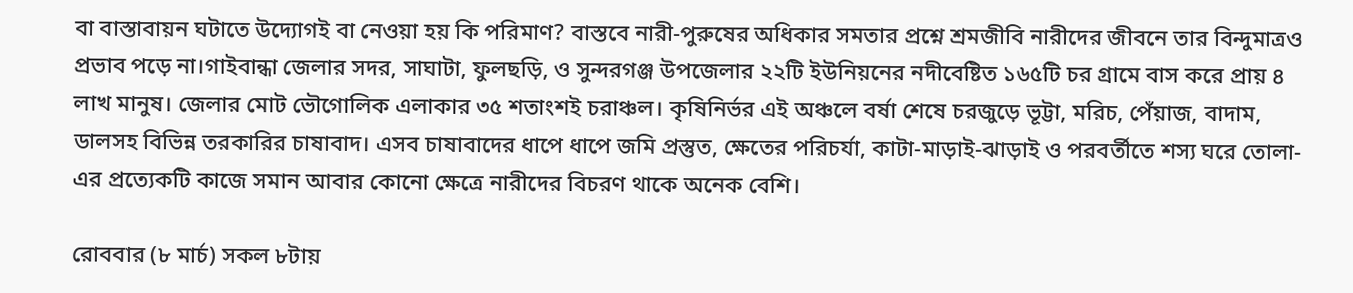বা বাস্তাবায়ন ঘটাতে উদ্যোগই বা নেওয়া হয় কি পরিমাণ? বাস্তবে নারী-পুরুষের অধিকার সমতার প্রশ্নে শ্রমজীবি নারীদের জীবনে তার বিন্দুমাত্রও প্রভাব পড়ে না।গাইবান্ধা জেলার সদর, সাঘাটা, ফুলছড়ি, ও সুন্দরগঞ্জ উপজেলার ২২টি ইউনিয়নের নদীবেষ্টিত ১৬৫টি চর গ্রামে বাস করে প্রায় ৪ লাখ মানুষ। জেলার মোট ভৌগোলিক এলাকার ৩৫ শতাংশই চরাঞ্চল। কৃষিনির্ভর এই অঞ্চলে বর্ষা শেষে চরজুড়ে ভূট্টা, মরিচ, পেঁয়াজ, বাদাম, ডালসহ বিভিন্ন তরকারির চাষাবাদ। এসব চাষাবাদের ধাপে ধাপে জমি প্রস্তুত, ক্ষেতের পরিচর্যা, কাটা-মাড়াই-ঝাড়াই ও পরবর্তীতে শস্য ঘরে তোলা-এর প্রত্যেকটি কাজে সমান আবার কোনো ক্ষেত্রে নারীদের বিচরণ থাকে অনেক বেশি।

রোববার (৮ মার্চ) সকল ৮টায়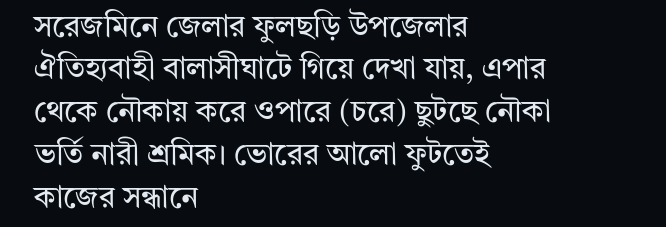সরেজমিনে জেলার ফুলছড়ি উপজেলার ঐতিহ্যবাহী বালাসীঘাটে গিয়ে দেখা যায়, এপার থেকে নৌকায় করে ওপারে (চরে) ছুটছে নৌকা ভর্তি নারী শ্রমিক। ভোরের আলো ফুটতেই কাজের সন্ধানে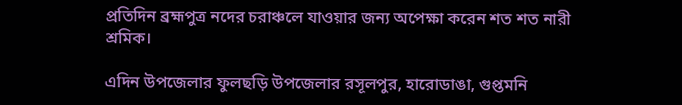প্রতিদিন ব্রহ্মপুত্র নদের চরাঞ্চলে যাওয়ার জন্য অপেক্ষা করেন শত শত নারী শ্রমিক।

এদিন উপজেলার ফুলছড়ি উপজেলার রসূলপুর, হারোডাঙা, গুপ্তমনি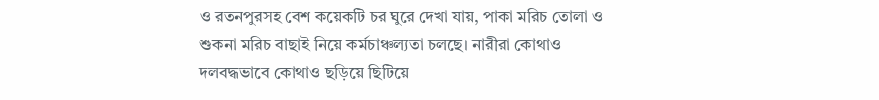ও রতনপুরসহ বেশ কয়েকটি চর ঘুরে দেখা যায়, পাকা মরিচ তোলা ও শুকনা মরিচ বাছাই নিয়ে কর্মচাঞ্চল্যতা চলছে। নারীরা কোথাও দলবদ্ধভাবে কোথাও ছড়িয়ে ছিটিয়ে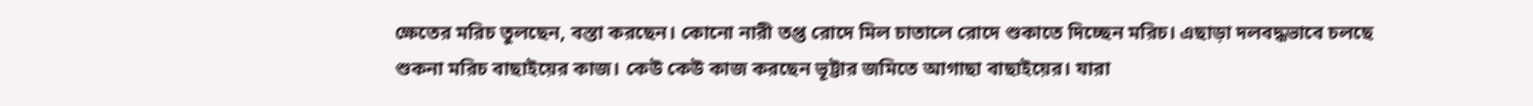ক্ষেতের মরিচ তুলছেন, বস্তা করছেন। কোনো নারী তপ্ত রোদে মিল চাতালে রোদে শুকাতে দিচ্ছেন মরিচ। এছাড়া দলবদ্ধভাবে চলছে শুকনা মরিচ বাছাইয়ের কাজ। কেউ কেউ কাজ করছেন ভূট্টার জমিতে আগাছা বাছাইয়ের। যারা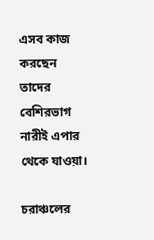এসব কাজ করছেন তাদের বেশিরভাগ নারীই এপার থেকে যাওয়া।

চরাঞ্চলের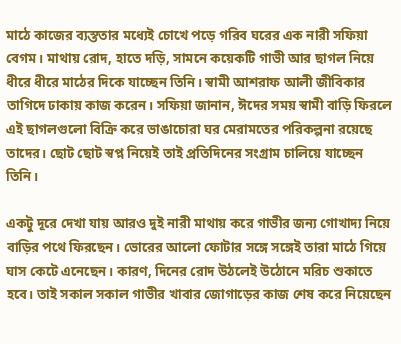মাঠে কাজের ব্যস্ততার মধ্যেই চোখে পড়ে গরিব ঘরের এক নারী সফিয়া বেগম। মাথায় রোদ, হাতে দড়ি, সামনে কয়েকটি গাভী আর ছাগল নিয়ে ধীরে ধীরে মাঠের দিকে যাচ্ছেন তিনি। স্বামী আশরাফ আলী জীবিকার তাগিদে ঢাকায় কাজ করেন। সফিয়া জানান, ঈদের সময় স্বামী বাড়ি ফিরলে এই ছাগলগুলো বিক্রি করে ভাঙাচোরা ঘর মেরামতের পরিকল্পনা রয়েছে তাদের। ছোট ছোট স্বপ্ন নিয়েই তাই প্রতিদিনের সংগ্রাম চালিয়ে যাচ্ছেন তিনি।

একটু দূরে দেখা যায় আরও দুই নারী মাথায় করে গাভীর জন্য গোখাদ্য নিয়ে বাড়ির পথে ফিরছেন। ভোরের আলো ফোটার সঙ্গে সঙ্গেই তারা মাঠে গিয়ে ঘাস কেটে এনেছেন। কারণ, দিনের রোদ উঠলেই উঠোনে মরিচ শুকাতে হবে। তাই সকাল সকাল গাভীর খাবার জোগাড়ের কাজ শেষ করে নিয়েছেন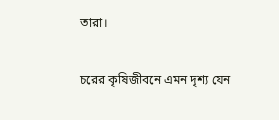তারা।

চরের কৃষিজীবনে এমন দৃশ্য যেন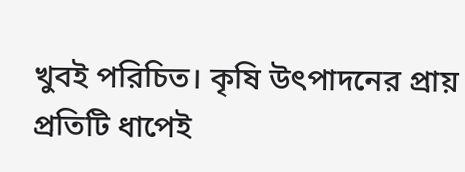খুবই পরিচিত। কৃষি উৎপাদনের প্রায় প্রতিটি ধাপেই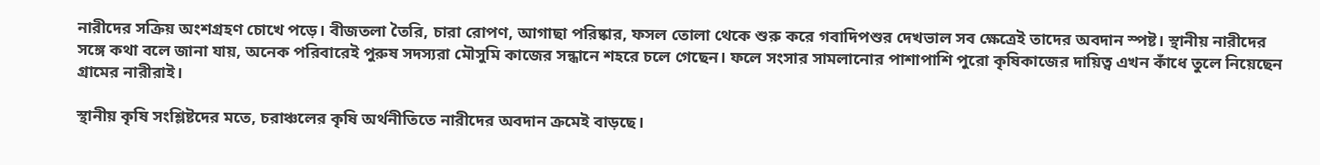নারীদের সক্রিয় অংশগ্রহণ চোখে পড়ে। বীজতলা তৈরি, চারা রোপণ, আগাছা পরিষ্কার, ফসল তোলা থেকে শুরু করে গবাদিপশুর দেখভাল সব ক্ষেত্রেই তাদের অবদান স্পষ্ট। স্থানীয় নারীদের সঙ্গে কথা বলে জানা যায়, অনেক পরিবারেই পুরুষ সদস্যরা মৌসুমি কাজের সন্ধানে শহরে চলে গেছেন। ফলে সংসার সামলানোর পাশাপাশি পুরো কৃষিকাজের দায়িত্ব এখন কাঁধে তুলে নিয়েছেন গ্রামের নারীরাই।

স্থানীয় কৃষি সংশ্লিষ্টদের মতে, চরাঞ্চলের কৃষি অর্থনীতিতে নারীদের অবদান ক্রমেই বাড়ছে।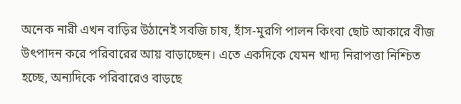অনেক নারী এখন বাড়ির উঠানেই সবজি চাষ, হাঁস-মুরগি পালন কিংবা ছোট আকারে বীজ উৎপাদন করে পরিবারের আয় বাড়াচ্ছেন। এতে একদিকে যেমন খাদ্য নিরাপত্তা নিশ্চিত হচ্ছে, অন্যদিকে পরিবারেও বাড়ছে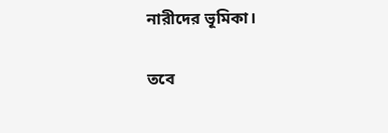নারীদের ভূমিকা।

তবে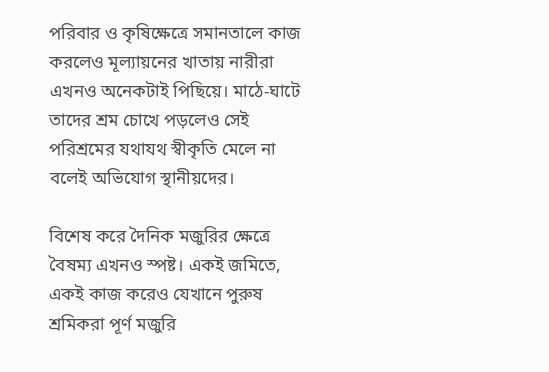পরিবার ও কৃষিক্ষেত্রে সমানতালে কাজ করলেও মূল্যায়নের খাতায় নারীরা এখনও অনেকটাই পিছিয়ে। মাঠে-ঘাটে তাদের শ্রম চোখে পড়লেও সেই পরিশ্রমের যথাযথ স্বীকৃতি মেলে না বলেই অভিযোগ স্থানীয়দের।

বিশেষ করে দৈনিক মজুরির ক্ষেত্রে বৈষম্য এখনও স্পষ্ট। একই জমিতে, একই কাজ করেও যেখানে পুরুষ শ্রমিকরা পূর্ণ মজুরি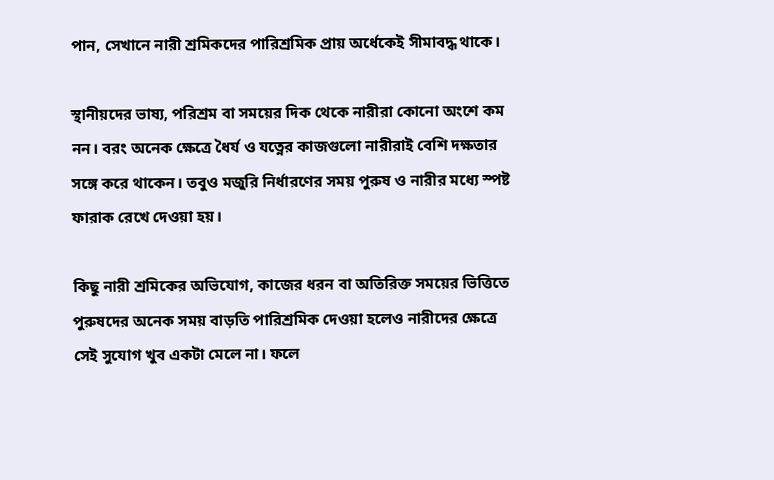পান, সেখানে নারী শ্রমিকদের পারিশ্রমিক প্রায় অর্ধেকেই সীমাবদ্ধ থাকে।

স্থানীয়দের ভাষ্য, পরিশ্রম বা সময়ের দিক থেকে নারীরা কোনো অংশে কম নন। বরং অনেক ক্ষেত্রে ধৈর্য ও যত্নের কাজগুলো নারীরাই বেশি দক্ষতার সঙ্গে করে থাকেন। তবুও মজুরি নির্ধারণের সময় পুরুষ ও নারীর মধ্যে স্পষ্ট ফারাক রেখে দেওয়া হয়।

কিছু নারী শ্রমিকের অভিযোগ, কাজের ধরন বা অতিরিক্ত সময়ের ভিত্তিতে পুরুষদের অনেক সময় বাড়তি পারিশ্রমিক দেওয়া হলেও নারীদের ক্ষেত্রে সেই সুযোগ খুব একটা মেলে না। ফলে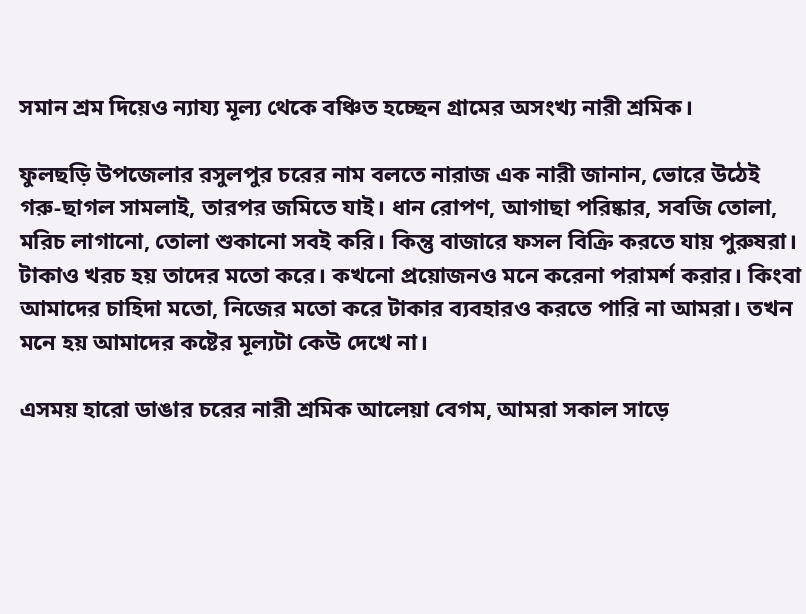সমান শ্রম দিয়েও ন্যায্য মূল্য থেকে বঞ্চিত হচ্ছেন গ্রামের অসংখ্য নারী শ্রমিক।

ফুলছড়ি উপজেলার রসুলপুর চরের নাম বলতে নারাজ এক নারী জানান, ভোরে উঠেই গরু-ছাগল সামলাই, তারপর জমিতে যাই। ধান রোপণ, আগাছা পরিষ্কার, সবজি তোলা, মরিচ লাগানো, তোলা শুকানো সবই করি। কিন্তু বাজারে ফসল বিক্রি করতে যায় পুরুষরা। টাকাও খরচ হয় তাদের মতো করে। কখনো প্রয়োজনও মনে করেনা পরামর্শ করার। কিংবা আমাদের চাহিদা মতো, নিজের মতো করে টাকার ব্যবহারও করতে পারি না আমরা। তখন মনে হয় আমাদের কষ্টের মূল্যটা কেউ দেখে না।

এসময় হারো ডাঙার চরের নারী শ্রমিক আলেয়া বেগম, আমরা সকাল সাড়ে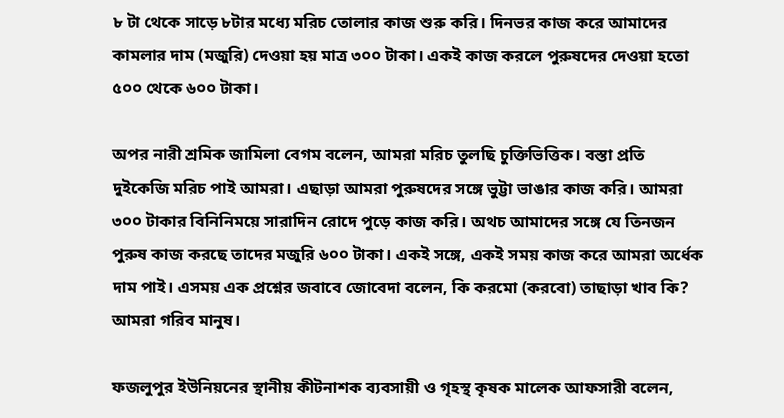৮ টা থেকে সাড়ে ৮টার মধ্যে মরিচ তোলার কাজ শুরু করি। দিনভর কাজ করে আমাদের কামলার দাম (মজুরি) দেওয়া হয় মাত্র ৩০০ টাকা। একই কাজ করলে পুরুষদের দেওয়া হতো ৫০০ থেকে ৬০০ টাকা।

অপর নারী শ্রমিক জামিলা বেগম বলেন, আমরা মরিচ তুলছি চুক্তিভিত্তিক। বস্তা প্রতি দুইকেজি মরিচ পাই আমরা। এছাড়া আমরা পুরুষদের সঙ্গে ভুট্টা ভাঙার কাজ করি। আমরা ৩০০ টাকার বিনিনিময়ে সারাদিন রোদে পুড়ে কাজ করি। অথচ আমাদের সঙ্গে যে তিনজন পুরুষ কাজ করছে তাদের মজুরি ৬০০ টাকা। একই সঙ্গে, একই সময় কাজ করে আমরা অর্ধেক দাম পাই। এসময় এক প্রশ্নের জবাবে জোবেদা বলেন, কি করমো (করবো) তাছাড়া খাব কি? আমরা গরিব মানুষ।

ফজলুপুর ইউনিয়নের স্থানীয় কীটনাশক ব্যবসায়ী ও গৃহস্থ কৃষক মালেক আফসারী বলেন,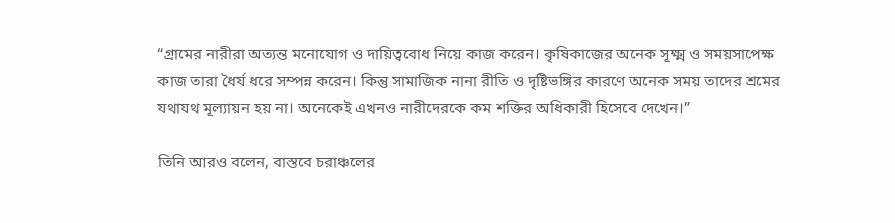“গ্রামের নারীরা অত্যন্ত মনোযোগ ও দায়িত্ববোধ নিয়ে কাজ করেন। কৃষিকাজের অনেক সূক্ষ্ম ও সময়সাপেক্ষ কাজ তারা ধৈর্য ধরে সম্পন্ন করেন। কিন্তু সামাজিক নানা রীতি ও দৃষ্টিভঙ্গির কারণে অনেক সময় তাদের শ্রমের যথাযথ মূল্যায়ন হয় না। অনেকেই এখনও নারীদেরকে কম শক্তির অধিকারী হিসেবে দেখেন।”

তিনি আরও বলেন, বাস্তবে চরাঞ্চলের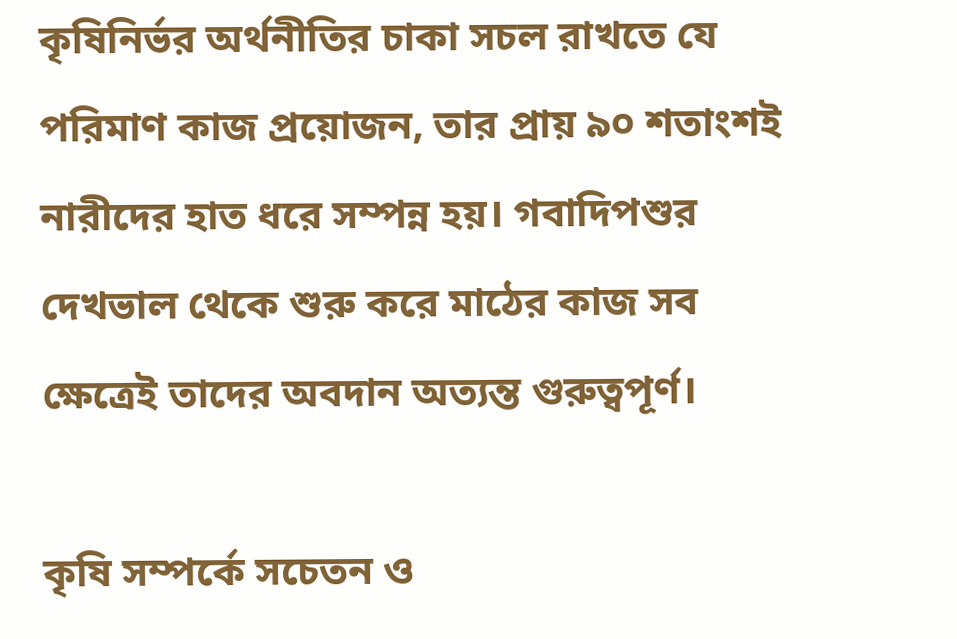কৃষিনির্ভর অর্থনীতির চাকা সচল রাখতে যে পরিমাণ কাজ প্রয়োজন, তার প্রায় ৯০ শতাংশই নারীদের হাত ধরে সম্পন্ন হয়। গবাদিপশুর দেখভাল থেকে শুরু করে মাঠের কাজ সব ক্ষেত্রেই তাদের অবদান অত্যন্ত গুরুত্বপূর্ণ।

কৃষি সম্পর্কে সচেতন ও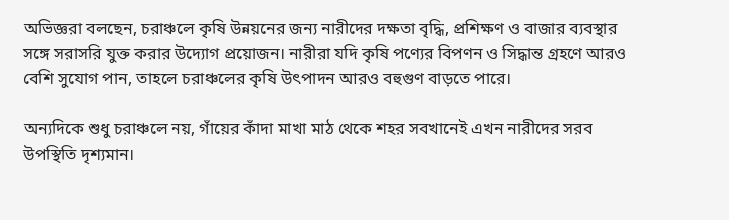অভিজ্ঞরা বলছেন, চরাঞ্চলে কৃষি উন্নয়নের জন্য নারীদের দক্ষতা বৃদ্ধি, প্রশিক্ষণ ও বাজার ব্যবস্থার সঙ্গে সরাসরি যুক্ত করার উদ্যোগ প্রয়োজন। নারীরা যদি কৃষি পণ্যের বিপণন ও সিদ্ধান্ত গ্রহণে আরও বেশি সুযোগ পান, তাহলে চরাঞ্চলের কৃষি উৎপাদন আরও বহুগুণ বাড়তে পারে।

অন্যদিকে শুধু চরাঞ্চলে নয়, গাঁয়ের কাঁদা মাখা মাঠ থেকে শহর সবখানেই এখন নারীদের সরব উপস্থিতি দৃশ্যমান।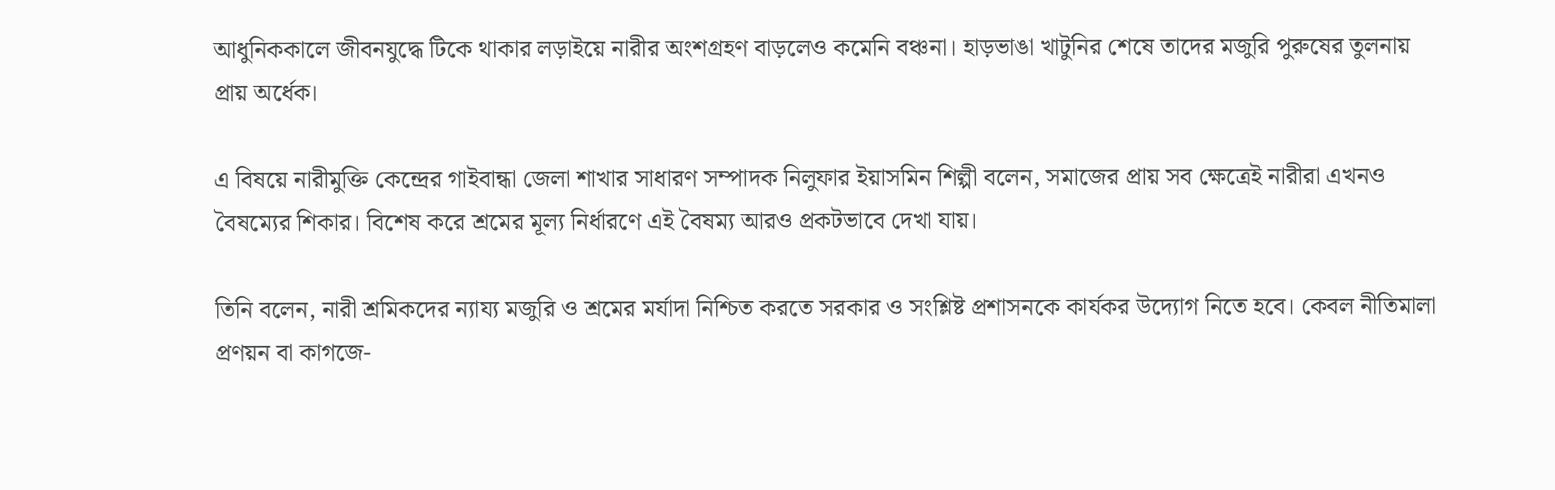আধুনিককালে জীবনযুদ্ধে টিকে থাকার লড়াইয়ে নারীর অংশগ্রহণ বাড়লেও কমেনি বঞ্চনা। হাড়ভাঙা খাটুনির শেষে তাদের মজুরি পুরুষের তুলনায় প্রায় অর্ধেক।

এ বিষয়ে নারীমুক্তি কেন্দ্রের গাইবান্ধা জেলা শাখার সাধারণ সম্পাদক নিলুফার ইয়াসমিন শিল্পী বলেন, সমাজের প্রায় সব ক্ষেত্রেই নারীরা এখনও বৈষম্যের শিকার। বিশেষ করে শ্রমের মূল্য নির্ধারণে এই বৈষম্য আরও প্রকটভাবে দেখা যায়।

তিনি বলেন, নারী শ্রমিকদের ন্যায্য মজুরি ও শ্রমের মর্যাদা নিশ্চিত করতে সরকার ও সংশ্লিষ্ট প্রশাসনকে কার্যকর উদ্যোগ নিতে হবে। কেবল নীতিমালা প্রণয়ন বা কাগজে-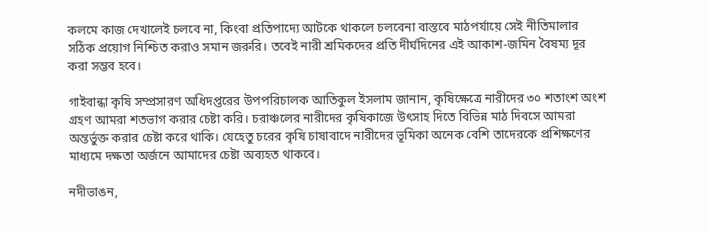কলমে কাজ দেখালেই চলবে না, কিংবা প্রতিপাদ্যে আটকে থাকলে চলবেনা বাস্তবে মাঠপর্যায়ে সেই নীতিমালার সঠিক প্রয়োগ নিশ্চিত করাও সমান জরুরি। তবেই নারী শ্রমিকদের প্রতি দীর্ঘদিনের এই আকাশ-জমিন বৈষম্য দূর করা সম্ভব হবে।

গাইবান্ধা কৃষি সম্প্রসারণ অধিদপ্তরের উপপরিচালক আতিকুল ইসলাম জানান, কৃষিক্ষেত্রে নারীদের ৩০ শতাংশ অংশ গ্রহণ আমরা শতভাগ করার চেষ্টা করি। চরাঞ্চলের নারীদের কৃষিকাজে উৎসাহ দিতে বিভিন্ন মাঠ দিবসে আমরা অন্তর্ভুক্ত করার চেষ্টা করে থাকি। যেহেতু চরের কৃষি চাষাবাদে নারীদের ভূমিকা অনেক বেশি তাদেরকে প্রশিক্ষণের মাধ্যমে দক্ষতা অর্জনে আমাদের চেষ্টা অব্যহত থাকবে।

নদীভাঙন,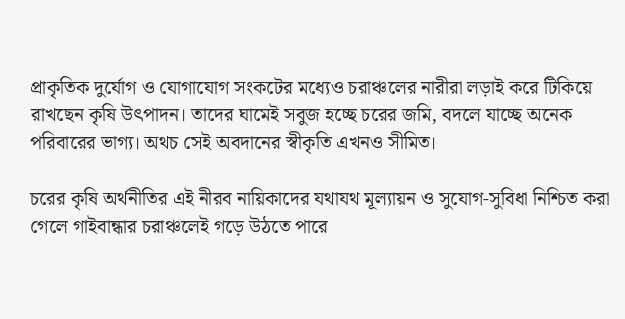প্রাকৃতিক দুর্যোগ ও যোগাযোগ সংকটের মধ্যেও চরাঞ্চলের নারীরা লড়াই করে টিকিয়ে রাখছেন কৃষি উৎপাদন। তাদের ঘামেই সবুজ হচ্ছে চরের জমি, বদলে যাচ্ছে অনেক পরিবারের ভাগ্য। অথচ সেই অবদানের স্বীকৃতি এখনও সীমিত।

চরের কৃষি অর্থনীতির এই নীরব নায়িকাদের যথাযথ মূল্যায়ন ও সুযোগ-সুবিধা নিশ্চিত করা গেলে গাইবান্ধার চরাঞ্চলেই গড়ে উঠতে পারে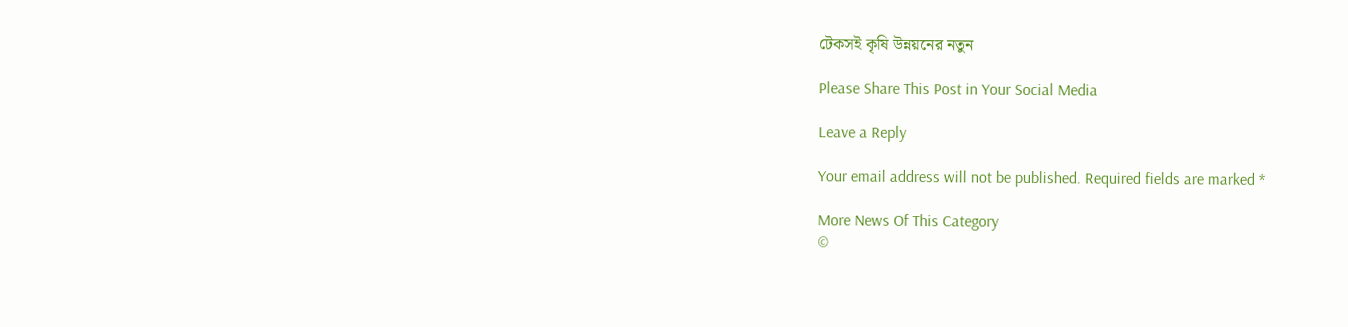টেকসই কৃষি উন্নয়নের নতুন

Please Share This Post in Your Social Media

Leave a Reply

Your email address will not be published. Required fields are marked *

More News Of This Category
©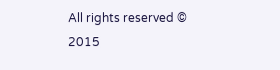All rights reserved © 2015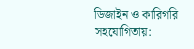ডিজাইন ও কারিগরি সহযোগিতায়: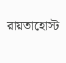রায়তাহোস্ট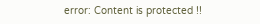error: Content is protected !!